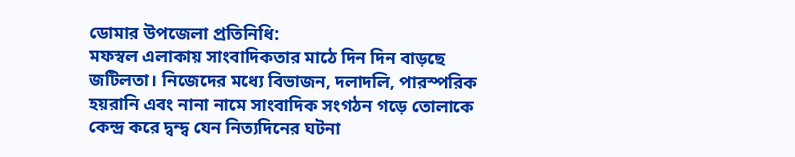ডোমার উপজেলা প্রতিনিধি:
মফস্বল এলাকায় সাংবাদিকতার মাঠে দিন দিন বাড়ছে জটিলতা। নিজেদের মধ্যে বিভাজন, দলাদলি, পারস্পরিক হয়রানি এবং নানা নামে সাংবাদিক সংগঠন গড়ে তোলাকে কেন্দ্র করে দ্বন্দ্ব যেন নিত্যদিনের ঘটনা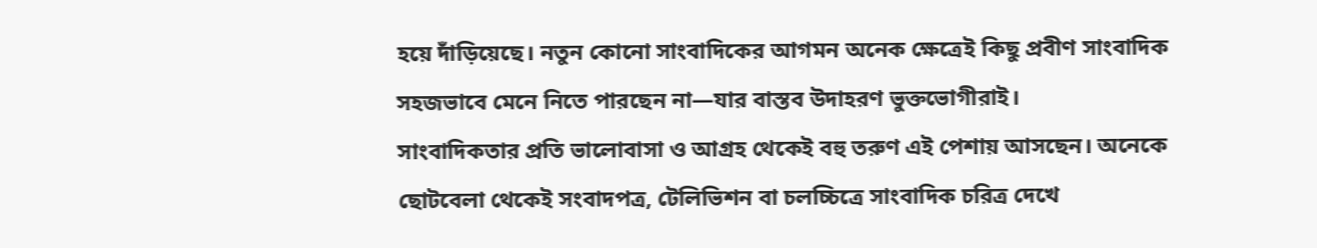হয়ে দাঁড়িয়েছে। নতুন কোনো সাংবাদিকের আগমন অনেক ক্ষেত্রেই কিছু প্রবীণ সাংবাদিক সহজভাবে মেনে নিতে পারছেন না—যার বাস্তব উদাহরণ ভুক্তভোগীরাই।
সাংবাদিকতার প্রতি ভালোবাসা ও আগ্রহ থেকেই বহু তরুণ এই পেশায় আসছেন। অনেকে ছোটবেলা থেকেই সংবাদপত্র, টেলিভিশন বা চলচ্চিত্রে সাংবাদিক চরিত্র দেখে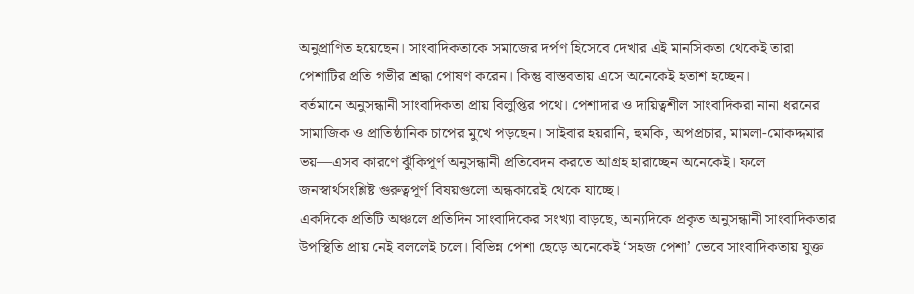অনুপ্রাণিত হয়েছেন। সাংবাদিকতাকে সমাজের দর্পণ হিসেবে দেখার এই মানসিকতা থেকেই তারা পেশাটির প্রতি গভীর শ্রদ্ধা পোষণ করেন। কিন্তু বাস্তবতায় এসে অনেকেই হতাশ হচ্ছেন।
বর্তমানে অনুসন্ধানী সাংবাদিকতা প্রায় বিলুপ্তির পথে। পেশাদার ও দায়িত্বশীল সাংবাদিকরা নানা ধরনের সামাজিক ও প্রাতিষ্ঠানিক চাপের মুখে পড়ছেন। সাইবার হয়রানি, হুমকি, অপপ্রচার, মামলা-মোকদ্দমার ভয়—এসব কারণে ঝুঁকিপূর্ণ অনুসন্ধানী প্রতিবেদন করতে আগ্রহ হারাচ্ছেন অনেকেই। ফলে জনস্বার্থসংশ্লিষ্ট গুরুত্বপূর্ণ বিষয়গুলো অন্ধকারেই থেকে যাচ্ছে।
একদিকে প্রতিটি অঞ্চলে প্রতিদিন সাংবাদিকের সংখ্যা বাড়ছে, অন্যদিকে প্রকৃত অনুসন্ধানী সাংবাদিকতার উপস্থিতি প্রায় নেই বললেই চলে। বিভিন্ন পেশা ছেড়ে অনেকেই ‘সহজ পেশা’ ভেবে সাংবাদিকতায় যুক্ত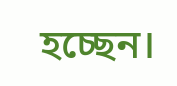হচ্ছেন।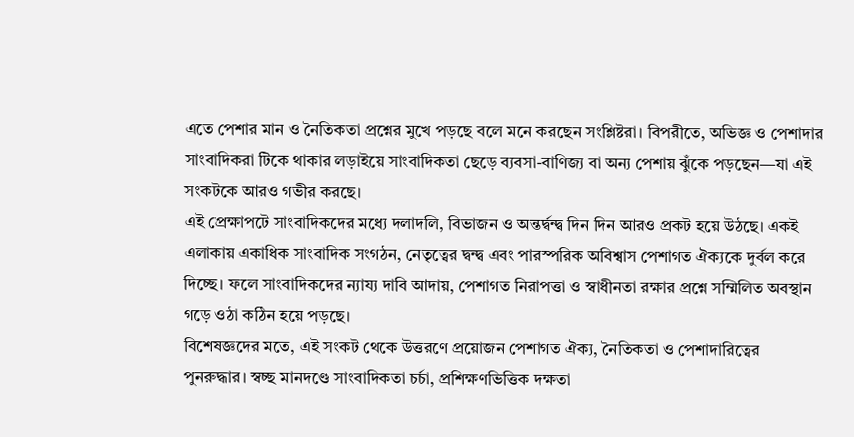এতে পেশার মান ও নৈতিকতা প্রশ্নের মুখে পড়ছে বলে মনে করছেন সংশ্লিষ্টরা। বিপরীতে, অভিজ্ঞ ও পেশাদার সাংবাদিকরা টিকে থাকার লড়াইয়ে সাংবাদিকতা ছেড়ে ব্যবসা-বাণিজ্য বা অন্য পেশায় ঝুঁকে পড়ছেন—যা এই সংকটকে আরও গভীর করছে।
এই প্রেক্ষাপটে সাংবাদিকদের মধ্যে দলাদলি, বিভাজন ও অন্তর্দ্বন্দ্ব দিন দিন আরও প্রকট হয়ে উঠছে। একই এলাকায় একাধিক সাংবাদিক সংগঠন, নেতৃত্বের দ্বন্দ্ব এবং পারস্পরিক অবিশ্বাস পেশাগত ঐক্যকে দুর্বল করে দিচ্ছে। ফলে সাংবাদিকদের ন্যায্য দাবি আদায়, পেশাগত নিরাপত্তা ও স্বাধীনতা রক্ষার প্রশ্নে সম্মিলিত অবস্থান গড়ে ওঠা কঠিন হয়ে পড়ছে।
বিশেষজ্ঞদের মতে, এই সংকট থেকে উত্তরণে প্রয়োজন পেশাগত ঐক্য, নৈতিকতা ও পেশাদারিত্বের পুনরুদ্ধার। স্বচ্ছ মানদণ্ডে সাংবাদিকতা চর্চা, প্রশিক্ষণভিত্তিক দক্ষতা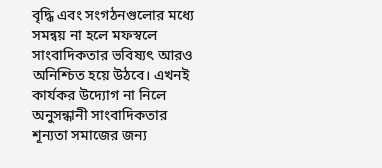বৃদ্ধি এবং সংগঠনগুলোর মধ্যে সমন্বয় না হলে মফস্বলে সাংবাদিকতার ভবিষ্যৎ আরও অনিশ্চিত হয়ে উঠবে। এখনই কার্যকর উদ্যোগ না নিলে অনুসন্ধানী সাংবাদিকতার শূন্যতা সমাজের জন্য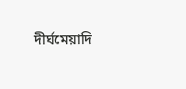দীর্ঘমেয়াদি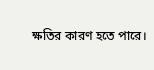ক্ষতির কারণ হতে পারে।